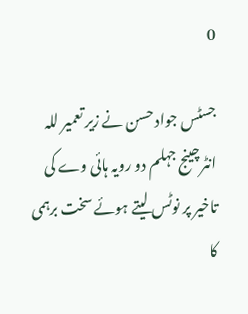0

جسٹس جواد حسن نے زیر تعمیر للہ انٹرچینج جہلم دو رویہ ہائی وے کی تاخیر پر نوٹس لیتے ہوئے سخت برہمی کا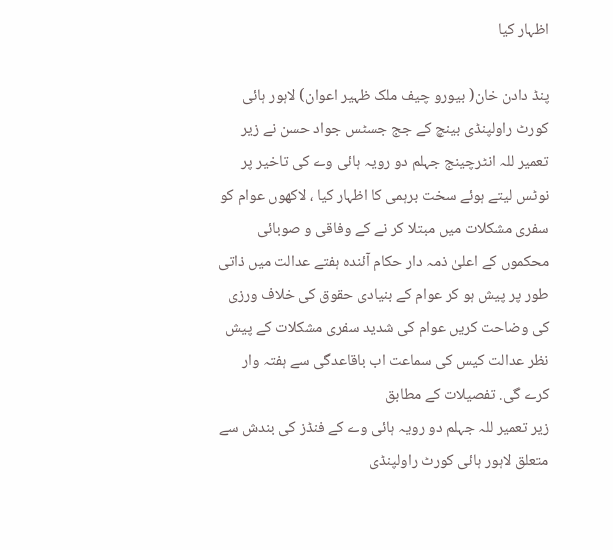اظہار کیا

پنڈ دادن خان( بیورو چیف ملک ظہیر اعوان) لاہور ہائی کورٹ راولپنڈی بینچ کے جج جسٹس جواد حسن نے زیر تعمیر للہ انٹرچینج جہلم دو رویہ ہائی وے کی تاخیر پر نوٹس لیتے ہوئے سخت برہمی کا اظہار کیا ، لاکھوں عوام کو سفری مشکلات میں مبتلا کر نے کے وفاقی و صوبائی محکموں کے اعلیٰ ذمہ دار حکام آئندہ ہفتے عدالت میں ذاتی طور پر پیش ہو کر عوام کے بنیادی حقوق کی خلاف ورزی کی وضاحت کریں عوام کی شدید سفری مشکلات کے پیش نظر عدالت کیس کی سماعت اب باقاعدگی سے ہفتہ وار کرے گی. تفصیلات کے مطابق
زیر تعمیر للہ جہلم دو رویہ ہائی وے کے فنڈز کی بندش سے متعلق لاہور ہائی کورٹ راولپنڈی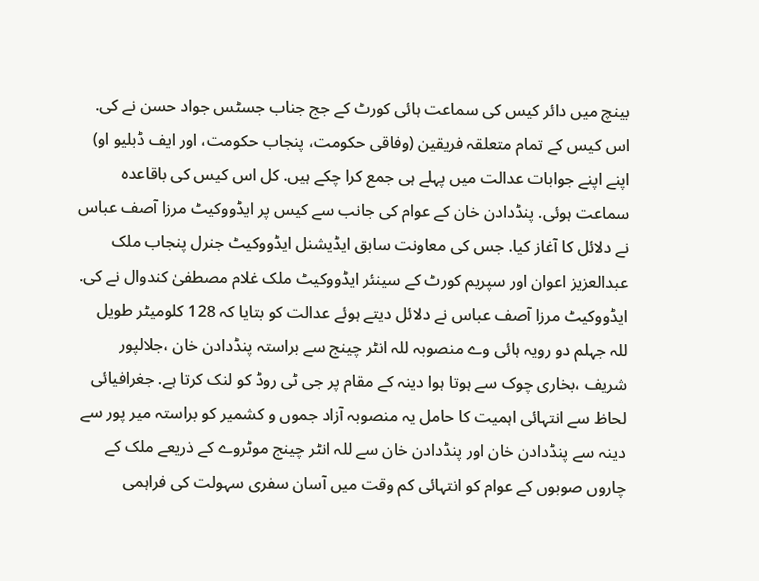بینچ میں دائر کیس کی سماعت ہائی کورٹ کے جج جناب جسٹس جواد حسن نے کی. اس کیس کے تمام متعلقہ فریقین (وفاقی حکومت، پنجاب حکومت، اور ایف ڈبلیو او) اپنے اپنے جوابات عدالت میں پہلے ہی جمع کرا چکے ہیں. کل اس کیس کی باقاعدہ سماعت ہوئی. پنڈدادن خان کے عوام کی جانب سے کیس پر ایڈووکیٹ مرزا آصف عباس نے دلائل کا آغاز کیا. جس کی معاونت سابق ایڈیشنل ایڈووکیٹ جنرل پنجاب ملک عبدالعزیز اعوان اور سپریم کورٹ کے سینئر ایڈووکیٹ ملک غلام مصطفیٰ کندوال نے کی. ایڈووکیٹ مرزا آصف عباس نے دلائل دیتے ہوئے عدالت کو بتایا کہ 128 کلومیٹر طویل للہ جہلم دو رویہ ہائی وے منصوبہ للہ انٹر چینج سے براستہ پنڈدادن خان ،جلالپور شریف ،بخاری چوک سے ہوتا ہوا دینہ کے مقام پر جی ٹی روڈ کو لنک کرتا ہے. جغرافیائی لحاظ سے انتہائی اہمیت کا حامل یہ منصوبہ آزاد جموں و کشمیر کو براستہ میر پور سے دینہ سے پنڈدادن خان اور پنڈدادن خان سے للہ انٹر چینج موٹروے کے ذریعے ملک کے چاروں صوبوں کے عوام کو انتہائی کم وقت میں آسان سفری سہولت کی فراہمی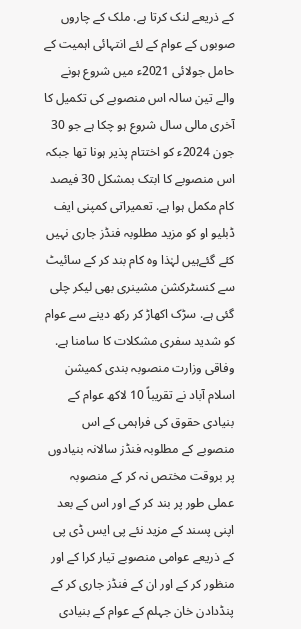کے ذریعے لنک کرتا ہے. ملک کے چاروں صوبوں کے عوام کے لئے انتہائی اہمیت کے حامل جولائی 2021ء میں شروع ہونے والے تین سالہ اس منصوبے کی تکمیل کا آخری مالی سال شروع ہو چکا ہے جو 30 جون 2024ء کو اختتام پذیر ہونا تھا جبکہ اس منصوبے کا ابتک بمشکل 30 فیصد کام مکمل ہوا ہے. تعمیراتی کمپنی ایف ڈبلیو او کو مزید مطلوبہ فنڈز جاری نہیں کئے گئےہیں لہٰذا وہ کام بند کر کے سائیٹ سے کنسٹرکشن مشینری بھی لیکر چلی گئی ہے. سڑک اکھاڑ کر رکھ دینے سے عوام کو شدید سفری مشکلات کا سامنا ہے. وفاقی وزارت منصوبہ بندی کمیشن اسلام آباد نے تقریباً 10 لاکھ عوام کے بنیادی حقوق کی فراہمی کے اس منصوبے کے مطلوبہ فنڈز سالانہ بنیادوں پر بروقت مختص نہ کر کے منصوبہ عملی طور پر بند کر کے اور اس کے بعد اپنی پسند کے مزید نئے پی ایس ڈی پی کے ذریعے عوامی منصوبے تیار کرا کے اور منظور کر کے اور ان کے فنڈز جاری کر کے پنڈدادن خان جہلم کے عوام کے بنیادی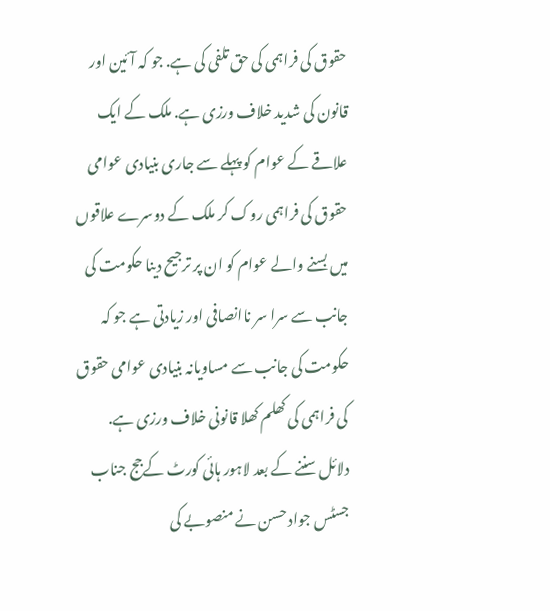حقوق کی فراہمی کی حق تلفی کی ہے. جو کہ آئین اور قانون کی شدید خلاف ورزی ہے. ملک کے ایک علاقے کے عوام کو پہلے سے جاری بنیادی عوامی حقوق کی فراہمی روک کر ملک کے دوسرے علاقوں میں بسنے والے عوام کو ان پر ترجیح دینا حکومت کی جانب سے سرا سر ناانصافی اور زیادتی ہے جو کہ حکومت کی جانب سے مساویانہ بنیادی عوامی حقوق کی فراہمی کی کھلم کھلا قانونی خلاف ورزی ہے.
دلائل سننے کے بعد لاہور ہائی کورٹ کےجج جناب جسٹس جواد حسن نے منصوبے کی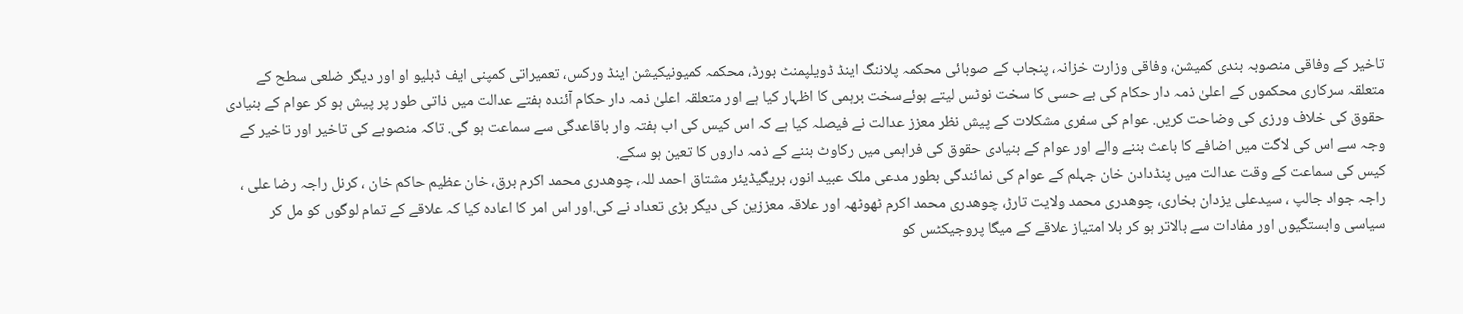تاخیر کے وفاقی منصوبہ بندی کمیشن، وفاقی وزارت خزانہ، پنجاب کے صوبائی محکمہ پلاننگ اینڈ ڈویلپمنٹ بورڈ، محکمہ کمیونیکیشن اینڈ ورکس، تعمیراتی کمپنی ایف ڈبلیو او اور دیگر ضلعی سطح کے متعلقہ سرکاری محکموں کے اعلیٰ ذمہ دار حکام کی بے حسی کا سخت نوٹس لیتے ہوئےسخت برہمی کا اظہار کیا ہے اور متعلقہ اعلیٰ ذمہ دار حکام آئندہ ہفتے عدالت میں ذاتی طور پر پیش ہو کر عوام کے بنیادی حقوق کی خلاف ورزی کی وضاحت کریں. عوام کی سفری مشکلات کے پیش نظر معزز عدالت نے فیصلہ کیا ہے کہ اس کیس کی اب ہفتہ وار باقاعدگی سے سماعت ہو گی. تاکہ منصوبے کی تاخیر اور تاخیر کے وجہ سے اس کی لاگت میں اضافے کا باعث بننے والے اور عوام کے بنیادی حقوق کی فراہمی میں رکاوٹ بننے کے ذمہ داروں کا تعین ہو سکے.
کیس کی سماعت کے وقت عدالت میں پنڈدادن خان جہلم کے عوام کی نمائندگی بطور مدعی ملک عبید انور، بریگیڈیئر مشتاق احمد للہ، چوھدری محمد اکرم برق، خان عظیم حاکم خان ، کرنل راجہ رضا علی ، راجہ جواد جالپ ، سیدعلی یزدان بخاری، چوھدری محمد ولایت تارڑ، چوھدری محمد اکرم ٹھوٹھہ اور علاقہ معززین کی دیگر بڑی تعداد نے کی.اور اس امر کا اعادہ کیا کہ علاقے کے تمام لوگوں کو مل کر سیاسی وابستگیوں اور مفادات سے بالاتر ہو کر بلا امتیاز علاقے کے میگا پروجیکٹس کو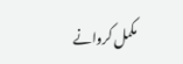مکمل کروانے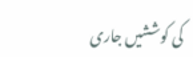کی کوششیں جاری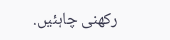رکھنی چاہئیں.